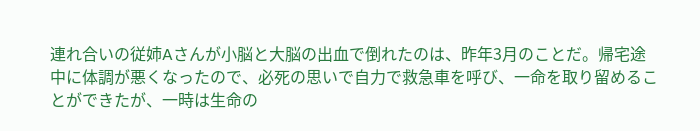連れ合いの従姉Aさんが小脳と大脳の出血で倒れたのは、昨年3月のことだ。帰宅途中に体調が悪くなったので、必死の思いで自力で救急車を呼び、一命を取り留めることができたが、一時は生命の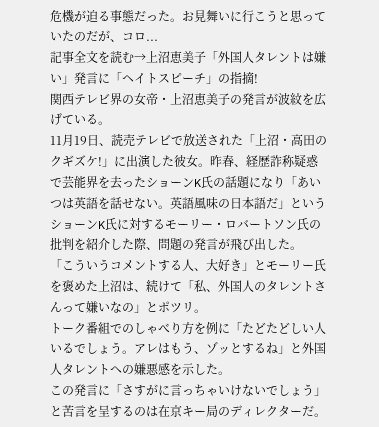危機が迫る事態だった。お見舞いに行こうと思っていたのだが、コロ...
記事全文を読む→上沼恵美子「外国人タレントは嫌い」発言に「ヘイトスピーチ」の指摘!
関西テレビ界の女帝・上沼恵美子の発言が波紋を広げている。
11月19日、読売テレビで放送された「上沼・高田のクギズケ!」に出演した彼女。昨春、経歴詐称疑惑で芸能界を去ったショーンK氏の話題になり「あいつは英語を話せない。英語風味の日本語だ」というショーンK氏に対するモーリー・ロバートソン氏の批判を紹介した際、問題の発言が飛び出した。
「こういうコメントする人、大好き」とモーリー氏を褒めた上沼は、続けて「私、外国人のタレントさんって嫌いなの」とポツリ。
トーク番組でのしゃべり方を例に「たどたどしい人いるでしょう。アレはもう、ゾッとするね」と外国人タレントへの嫌悪感を示した。
この発言に「さすがに言っちゃいけないでしょう」と苦言を呈するのは在京キー局のディレクターだ。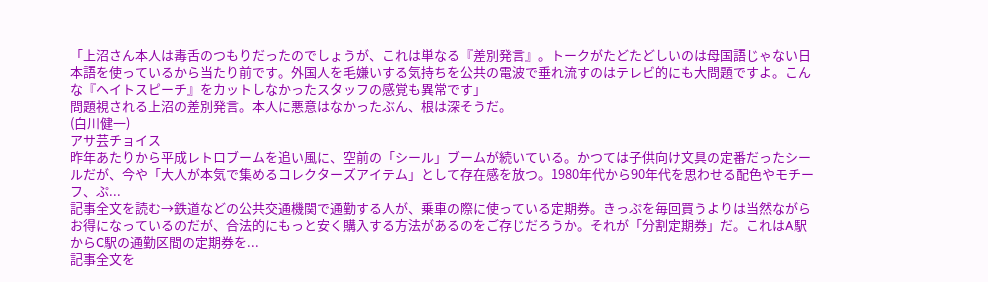「上沼さん本人は毒舌のつもりだったのでしょうが、これは単なる『差別発言』。トークがたどたどしいのは母国語じゃない日本語を使っているから当たり前です。外国人を毛嫌いする気持ちを公共の電波で垂れ流すのはテレビ的にも大問題ですよ。こんな『ヘイトスピーチ』をカットしなかったスタッフの感覚も異常です」
問題視される上沼の差別発言。本人に悪意はなかったぶん、根は深そうだ。
(白川健一)
アサ芸チョイス
昨年あたりから平成レトロブームを追い風に、空前の「シール」ブームが続いている。かつては子供向け文具の定番だったシールだが、今や「大人が本気で集めるコレクターズアイテム」として存在感を放つ。1980年代から90年代を思わせる配色やモチーフ、ぷ...
記事全文を読む→鉄道などの公共交通機関で通勤する人が、乗車の際に使っている定期券。きっぷを毎回買うよりは当然ながらお得になっているのだが、合法的にもっと安く購入する方法があるのをご存じだろうか。それが「分割定期券」だ。これはA駅からC駅の通勤区間の定期券を...
記事全文を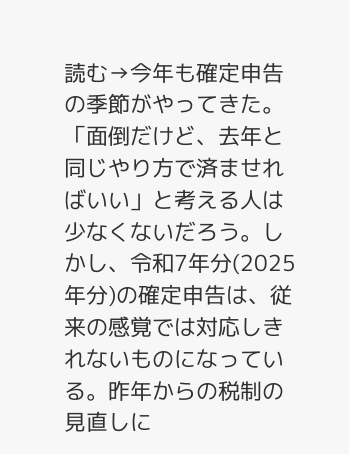読む→今年も確定申告の季節がやってきた。「面倒だけど、去年と同じやり方で済ませればいい」と考える人は少なくないだろう。しかし、令和7年分(2025年分)の確定申告は、従来の感覚では対応しきれないものになっている。昨年からの税制の見直しに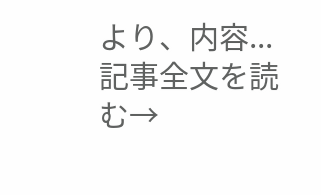より、内容...
記事全文を読む→